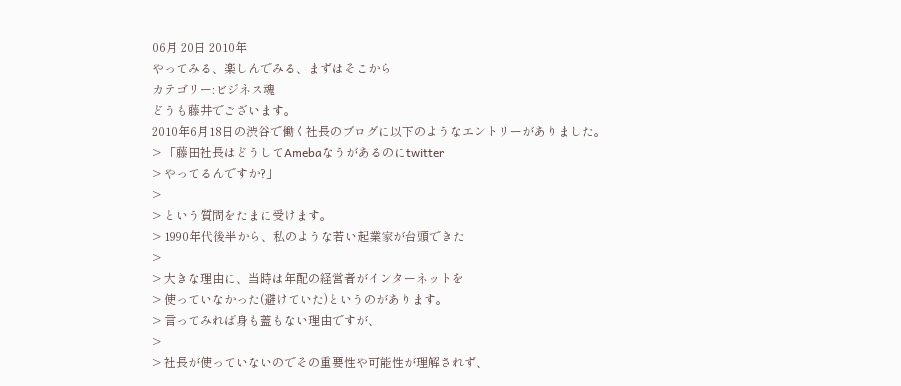06月 20日 2010年
やってみる、楽しんでみる、まずはそこから
カテゴリー:ビジネス魂
どうも藤井でございます。
2010年6月18日の渋谷で働く社長のブログに以下のようなエントリーがありました。
> 「藤田社長はどうしてAmebaなうがあるのにtwitter
> やってるんですか?」
>
> という質問をたまに受けます。
> 1990年代後半から、私のような若い起業家が台頭できた
>
> 大きな理由に、当時は年配の経営者がインターネットを
> 使っていなかった(避けていた)というのがあります。
> 言ってみれば身も蓋もない理由ですが、
>
> 社長が使っていないのでその重要性や可能性が理解されず、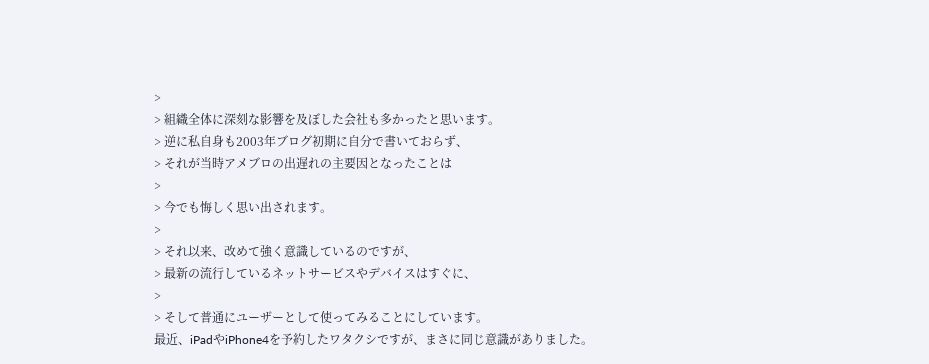>
> 組織全体に深刻な影響を及ぼした会社も多かったと思います。
> 逆に私自身も2003年ブログ初期に自分で書いておらず、
> それが当時アメブロの出遅れの主要因となったことは
>
> 今でも悔しく思い出されます。
>
> それ以来、改めて強く意識しているのですが、
> 最新の流行しているネットサービスやデバイスはすぐに、
>
> そして普通にユーザーとして使ってみることにしています。
最近、iPadやiPhone4を予約したワタクシですが、まさに同じ意識がありました。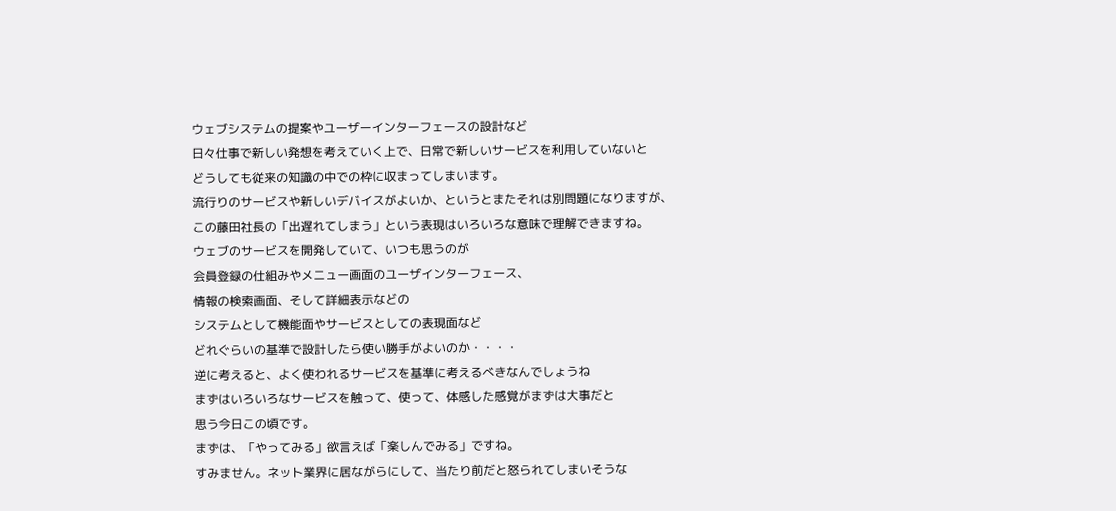ウェブシステムの提案やユーザーインターフェースの設計など
日々仕事で新しい発想を考えていく上で、日常で新しいサービスを利用していないと
どうしても従来の知識の中での枠に収まってしまいます。
流行りのサービスや新しいデバイスがよいか、というとまたそれは別問題になりますが、
この藤田社長の「出遅れてしまう」という表現はいろいろな意味で理解できますね。
ウェブのサービスを開発していて、いつも思うのが
会員登録の仕組みやメニュー画面のユーザインターフェース、
情報の検索画面、そして詳細表示などの
システムとして機能面やサービスとしての表現面など
どれぐらいの基準で設計したら使い勝手がよいのか・・・・
逆に考えると、よく使われるサービスを基準に考えるべきなんでしょうね
まずはいろいろなサービスを触って、使って、体感した感覚がまずは大事だと
思う今日この頃です。
まずは、「やってみる」欲言えば「楽しんでみる」ですね。
すみません。ネット業界に居ながらにして、当たり前だと怒られてしまいそうな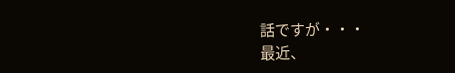話ですが・・・
最近、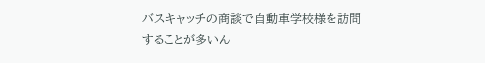バスキャッチの商談で自動車学校様を訪問することが多いん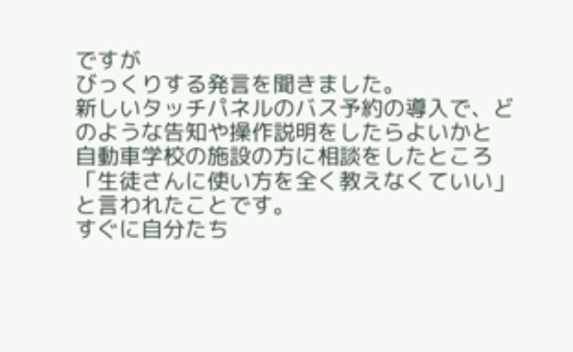ですが
びっくりする発言を聞きました。
新しいタッチパネルのバス予約の導入で、どのような告知や操作説明をしたらよいかと
自動車学校の施設の方に相談をしたところ
「生徒さんに使い方を全く教えなくていい」と言われたことです。
すぐに自分たち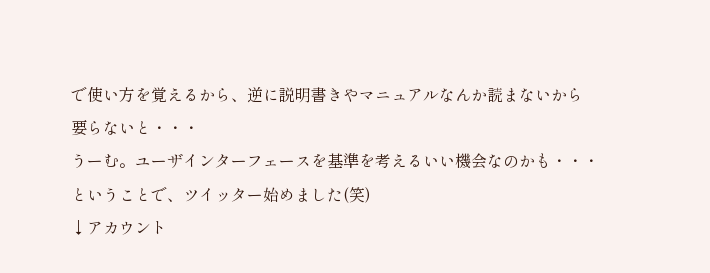で使い方を覚えるから、逆に説明書きやマニュアルなんか読まないから
要らないと・・・
うーむ。ユーザインターフェースを基準を考えるいい機会なのかも・・・
ということで、ツイッター始めました(笑)
↓アカウント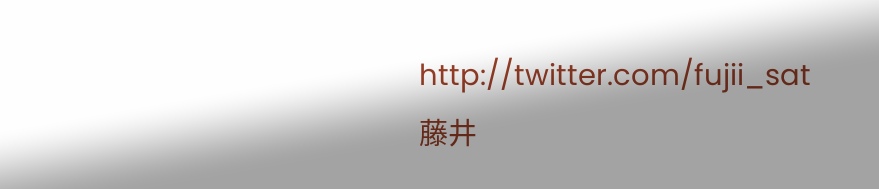http://twitter.com/fujii_sat
藤井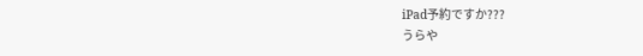iPad予約ですか???
うらや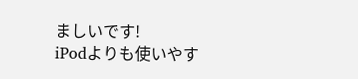ましいです!
iPodよりも使いやす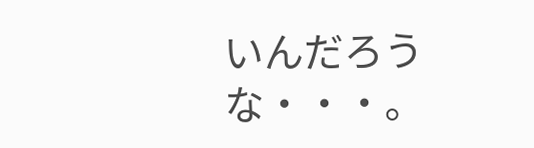いんだろうな・・・。